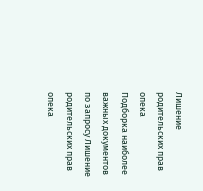Лишение родительских прав опека
Подборка наиболее важных документов по запросу Лишение родительских прав опека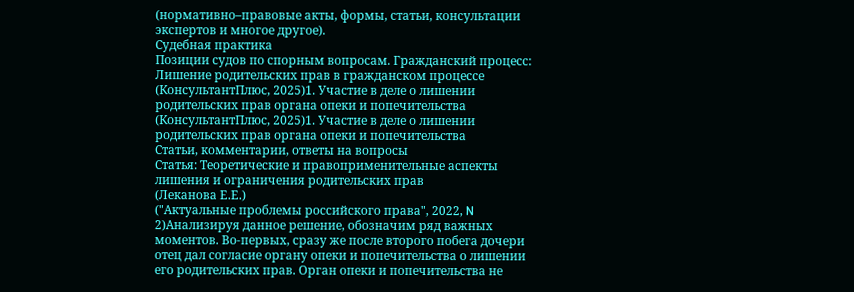(нормативно–правовые акты, формы, статьи, консультации экспертов и многое другое).
Судебная практика
Позиции судов по спорным вопросам. Гражданский процесс: Лишение родительских прав в гражданском процессе
(КонсультантПлюс, 2025)1. Участие в деле о лишении родительских прав органа опеки и попечительства
(КонсультантПлюс, 2025)1. Участие в деле о лишении родительских прав органа опеки и попечительства
Статьи, комментарии, ответы на вопросы
Статья: Теоретические и правоприменительные аспекты лишения и ограничения родительских прав
(Леканова Е.Е.)
("Актуальные проблемы российского права", 2022, N 2)Анализируя данное решение, обозначим ряд важных моментов. Во-первых, сразу же после второго побега дочери отец дал согласие органу опеки и попечительства о лишении его родительских прав. Орган опеки и попечительства не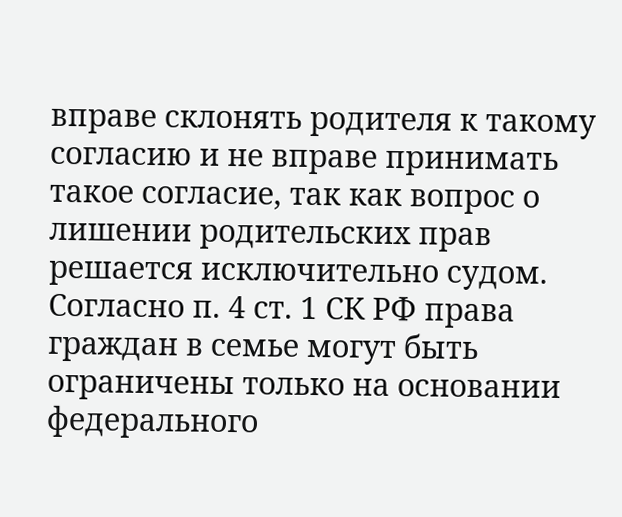вправе склонять родителя к такому согласию и не вправе принимать такое согласие, так как вопрос о лишении родительских прав решается исключительно судом. Согласно п. 4 ст. 1 СК РФ права граждан в семье могут быть ограничены только на основании федерального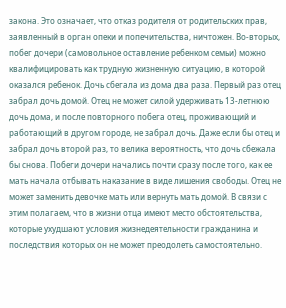закона. Это означает, что отказ родителя от родительских прав, заявленный в орган опеки и попечительства, ничтожен. Во-вторых, побег дочери (самовольное оставление ребенком семьи) можно квалифицировать как трудную жизненную ситуацию, в которой оказался ребенок. Дочь сбегала из дома два раза. Первый раз отец забрал дочь домой. Отец не может силой удерживать 13-летнюю дочь дома, и после повторного побега отец, проживающий и работающий в другом городе, не забрал дочь. Даже если бы отец и забрал дочь второй раз, то велика вероятность, что дочь сбежала бы снова. Побеги дочери начались почти сразу после того, как ее мать начала отбывать наказание в виде лишения свободы. Отец не может заменить девочке мать или вернуть мать домой. В связи с этим полагаем, что в жизни отца имеют место обстоятельства, которые ухудшают условия жизнедеятельности гражданина и последствия которых он не может преодолеть самостоятельно.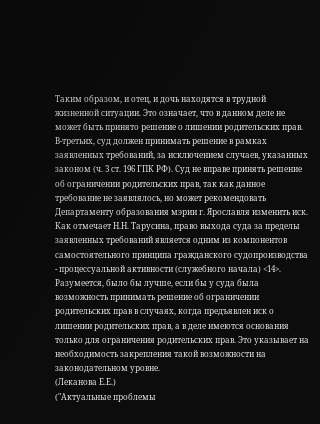Таким образом, и отец, и дочь находятся в трудной жизненной ситуации. Это означает, что в данном деле не может быть принято решение о лишении родительских прав. В-третьих, суд должен принимать решение в рамках заявленных требований, за исключением случаев, указанных законом (ч. 3 ст. 196 ГПК РФ). Суд не вправе принять решение об ограничении родительских прав, так как данное требование не заявлялось, но может рекомендовать Департаменту образования мэрии г. Ярославля изменить иск. Как отмечает Н.Н. Тарусина, право выхода суда за пределы заявленных требований является одним из компонентов самостоятельного принципа гражданского судопроизводства - процессуальной активности (служебного начала) <14>. Разумеется, было бы лучше, если бы у суда была возможность принимать решение об ограничении родительских прав в случаях, когда предъявлен иск о лишении родительских прав, а в деле имеются основания только для ограничения родительских прав. Это указывает на необходимость закрепления такой возможности на законодательном уровне.
(Леканова Е.Е.)
("Актуальные проблемы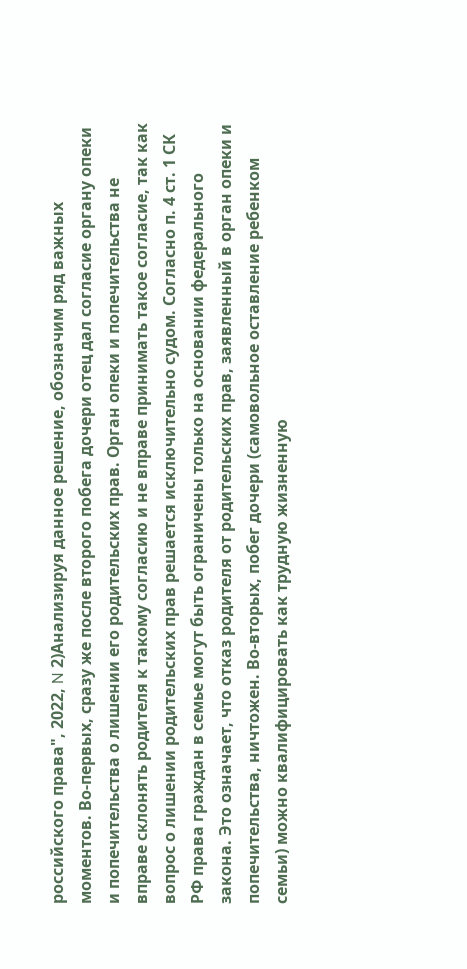российского права", 2022, N 2)Анализируя данное решение, обозначим ряд важных моментов. Во-первых, сразу же после второго побега дочери отец дал согласие органу опеки и попечительства о лишении его родительских прав. Орган опеки и попечительства не вправе склонять родителя к такому согласию и не вправе принимать такое согласие, так как вопрос о лишении родительских прав решается исключительно судом. Согласно п. 4 ст. 1 СК РФ права граждан в семье могут быть ограничены только на основании федерального закона. Это означает, что отказ родителя от родительских прав, заявленный в орган опеки и попечительства, ничтожен. Во-вторых, побег дочери (самовольное оставление ребенком семьи) можно квалифицировать как трудную жизненную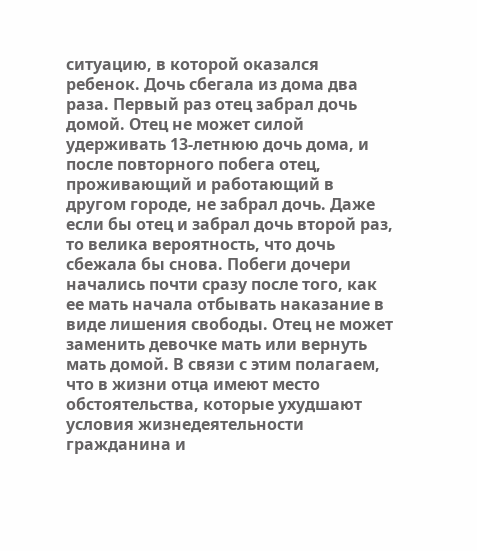ситуацию, в которой оказался ребенок. Дочь сбегала из дома два раза. Первый раз отец забрал дочь домой. Отец не может силой удерживать 13-летнюю дочь дома, и после повторного побега отец, проживающий и работающий в другом городе, не забрал дочь. Даже если бы отец и забрал дочь второй раз, то велика вероятность, что дочь сбежала бы снова. Побеги дочери начались почти сразу после того, как ее мать начала отбывать наказание в виде лишения свободы. Отец не может заменить девочке мать или вернуть мать домой. В связи с этим полагаем, что в жизни отца имеют место обстоятельства, которые ухудшают условия жизнедеятельности гражданина и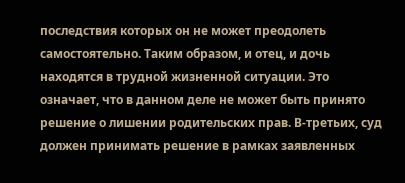последствия которых он не может преодолеть самостоятельно. Таким образом, и отец, и дочь находятся в трудной жизненной ситуации. Это означает, что в данном деле не может быть принято решение о лишении родительских прав. В-третьих, суд должен принимать решение в рамках заявленных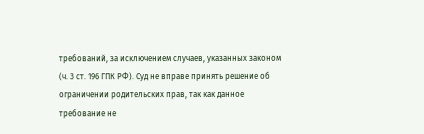требований, за исключением случаев, указанных законом (ч. 3 ст. 196 ГПК РФ). Суд не вправе принять решение об ограничении родительских прав, так как данное требование не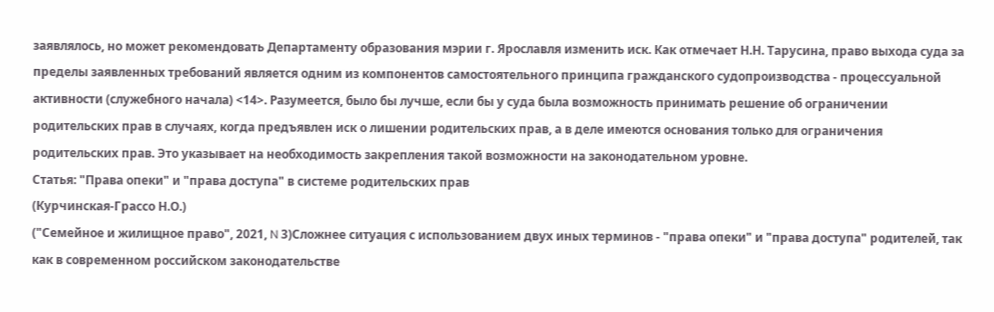заявлялось, но может рекомендовать Департаменту образования мэрии г. Ярославля изменить иск. Как отмечает Н.Н. Тарусина, право выхода суда за пределы заявленных требований является одним из компонентов самостоятельного принципа гражданского судопроизводства - процессуальной активности (служебного начала) <14>. Разумеется, было бы лучше, если бы у суда была возможность принимать решение об ограничении родительских прав в случаях, когда предъявлен иск о лишении родительских прав, а в деле имеются основания только для ограничения родительских прав. Это указывает на необходимость закрепления такой возможности на законодательном уровне.
Статья: "Права опеки" и "права доступа" в системе родительских прав
(Курчинская-Грассо Н.О.)
("Семейное и жилищное право", 2021, N 3)Сложнее ситуация с использованием двух иных терминов - "права опеки" и "права доступа" родителей, так как в современном российском законодательстве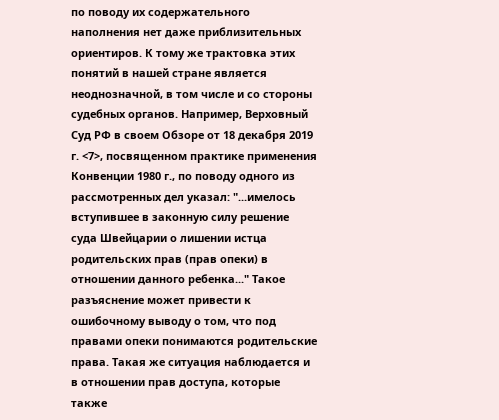по поводу их содержательного наполнения нет даже приблизительных ориентиров. К тому же трактовка этих понятий в нашей стране является неоднозначной, в том числе и со стороны судебных органов. Например, Верховный Суд РФ в своем Обзоре от 18 декабря 2019 г. <7>, посвященном практике применения Конвенции 1980 г., по поводу одного из рассмотренных дел указал: "...имелось вступившее в законную силу решение суда Швейцарии о лишении истца родительских прав (прав опеки) в отношении данного ребенка..." Такое разъяснение может привести к ошибочному выводу о том, что под правами опеки понимаются родительские права. Такая же ситуация наблюдается и в отношении прав доступа, которые также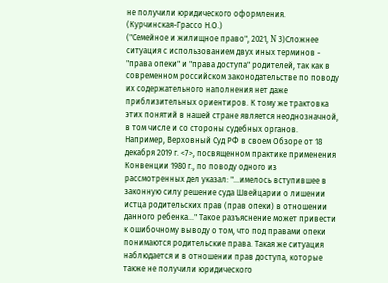не получили юридического оформления.
(Курчинская-Грассо Н.О.)
("Семейное и жилищное право", 2021, N 3)Сложнее ситуация с использованием двух иных терминов - "права опеки" и "права доступа" родителей, так как в современном российском законодательстве по поводу их содержательного наполнения нет даже приблизительных ориентиров. К тому же трактовка этих понятий в нашей стране является неоднозначной, в том числе и со стороны судебных органов. Например, Верховный Суд РФ в своем Обзоре от 18 декабря 2019 г. <7>, посвященном практике применения Конвенции 1980 г., по поводу одного из рассмотренных дел указал: "...имелось вступившее в законную силу решение суда Швейцарии о лишении истца родительских прав (прав опеки) в отношении данного ребенка..." Такое разъяснение может привести к ошибочному выводу о том, что под правами опеки понимаются родительские права. Такая же ситуация наблюдается и в отношении прав доступа, которые также не получили юридического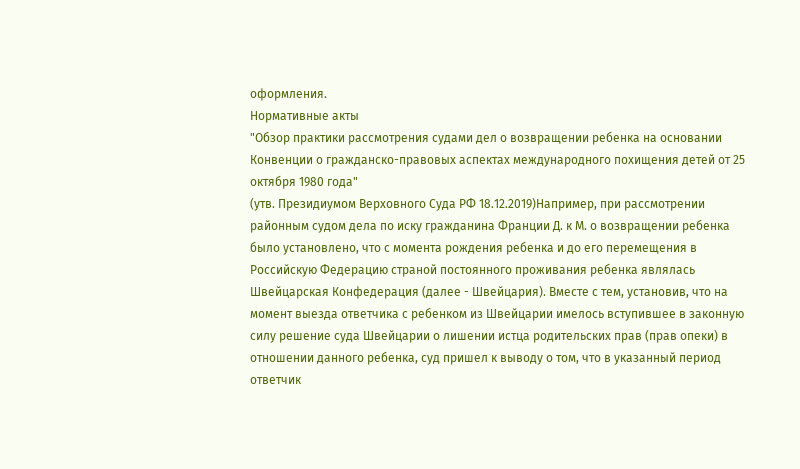оформления.
Нормативные акты
"Обзор практики рассмотрения судами дел о возвращении ребенка на основании Конвенции о гражданско-правовых аспектах международного похищения детей от 25 октября 1980 года"
(утв. Президиумом Верховного Суда РФ 18.12.2019)Например, при рассмотрении районным судом дела по иску гражданина Франции Д. к М. о возвращении ребенка было установлено, что с момента рождения ребенка и до его перемещения в Российскую Федерацию страной постоянного проживания ребенка являлась Швейцарская Конфедерация (далее - Швейцария). Вместе с тем, установив, что на момент выезда ответчика с ребенком из Швейцарии имелось вступившее в законную силу решение суда Швейцарии о лишении истца родительских прав (прав опеки) в отношении данного ребенка, суд пришел к выводу о том, что в указанный период ответчик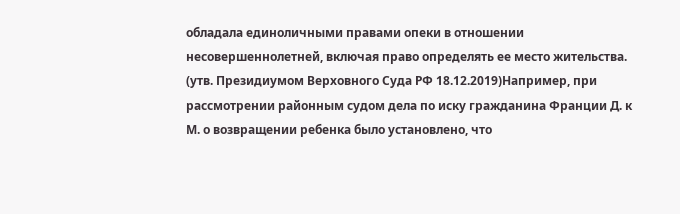обладала единоличными правами опеки в отношении несовершеннолетней, включая право определять ее место жительства.
(утв. Президиумом Верховного Суда РФ 18.12.2019)Например, при рассмотрении районным судом дела по иску гражданина Франции Д. к М. о возвращении ребенка было установлено, что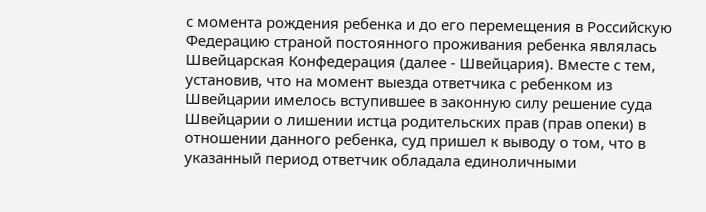с момента рождения ребенка и до его перемещения в Российскую Федерацию страной постоянного проживания ребенка являлась Швейцарская Конфедерация (далее - Швейцария). Вместе с тем, установив, что на момент выезда ответчика с ребенком из Швейцарии имелось вступившее в законную силу решение суда Швейцарии о лишении истца родительских прав (прав опеки) в отношении данного ребенка, суд пришел к выводу о том, что в указанный период ответчик обладала единоличными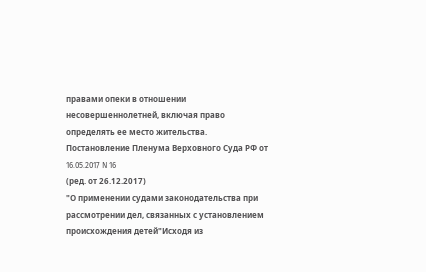правами опеки в отношении несовершеннолетней, включая право определять ее место жительства.
Постановление Пленума Верховного Суда РФ от 16.05.2017 N 16
(ред. от 26.12.2017)
"О применении судами законодательства при рассмотрении дел, связанных с установлением происхождения детей"Исходя из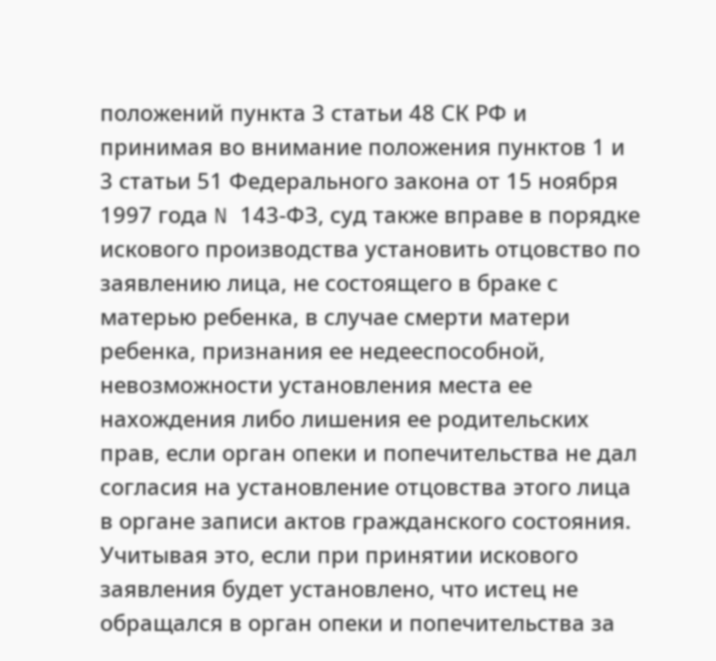положений пункта 3 статьи 48 СК РФ и принимая во внимание положения пунктов 1 и 3 статьи 51 Федерального закона от 15 ноября 1997 года N 143-ФЗ, суд также вправе в порядке искового производства установить отцовство по заявлению лица, не состоящего в браке с матерью ребенка, в случае смерти матери ребенка, признания ее недееспособной, невозможности установления места ее нахождения либо лишения ее родительских прав, если орган опеки и попечительства не дал согласия на установление отцовства этого лица в органе записи актов гражданского состояния. Учитывая это, если при принятии искового заявления будет установлено, что истец не обращался в орган опеки и попечительства за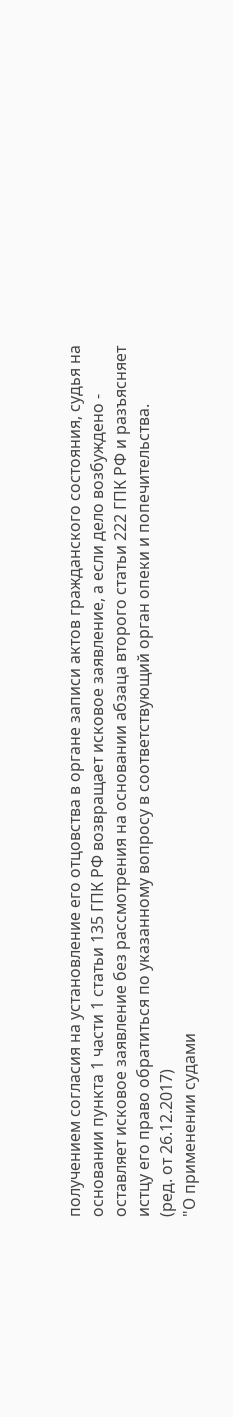получением согласия на установление его отцовства в органе записи актов гражданского состояния, судья на основании пункта 1 части 1 статьи 135 ГПК РФ возвращает исковое заявление, а если дело возбуждено - оставляет исковое заявление без рассмотрения на основании абзаца второго статьи 222 ГПК РФ и разъясняет истцу его право обратиться по указанному вопросу в соответствующий орган опеки и попечительства.
(ред. от 26.12.2017)
"О применении судами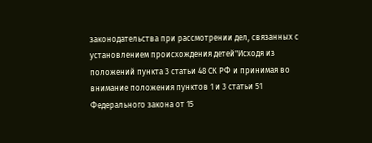законодательства при рассмотрении дел, связанных с установлением происхождения детей"Исходя из положений пункта 3 статьи 48 СК РФ и принимая во внимание положения пунктов 1 и 3 статьи 51 Федерального закона от 15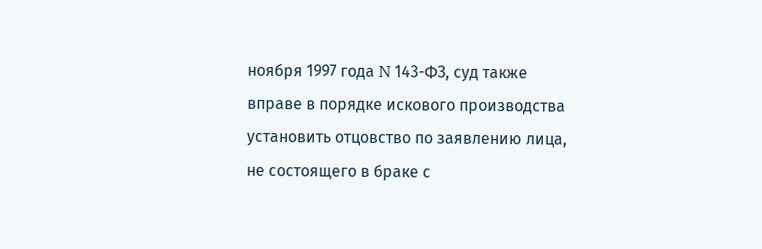ноября 1997 года N 143-ФЗ, суд также вправе в порядке искового производства установить отцовство по заявлению лица, не состоящего в браке с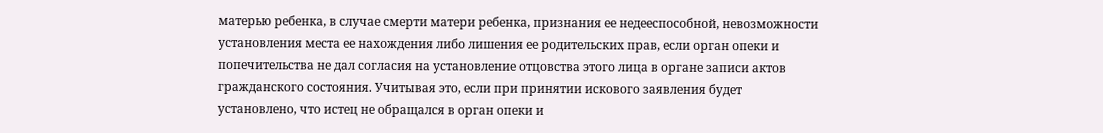матерью ребенка, в случае смерти матери ребенка, признания ее недееспособной, невозможности установления места ее нахождения либо лишения ее родительских прав, если орган опеки и попечительства не дал согласия на установление отцовства этого лица в органе записи актов гражданского состояния. Учитывая это, если при принятии искового заявления будет установлено, что истец не обращался в орган опеки и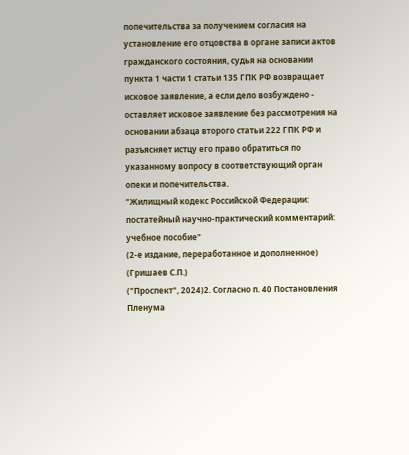попечительства за получением согласия на установление его отцовства в органе записи актов гражданского состояния, судья на основании пункта 1 части 1 статьи 135 ГПК РФ возвращает исковое заявление, а если дело возбуждено - оставляет исковое заявление без рассмотрения на основании абзаца второго статьи 222 ГПК РФ и разъясняет истцу его право обратиться по указанному вопросу в соответствующий орган опеки и попечительства.
"Жилищный кодекс Российской Федерации: постатейный научно-практический комментарий: учебное пособие"
(2-е издание, переработанное и дополненное)
(Гришаев С.П.)
("Проспект", 2024)2. Согласно п. 40 Постановления Пленума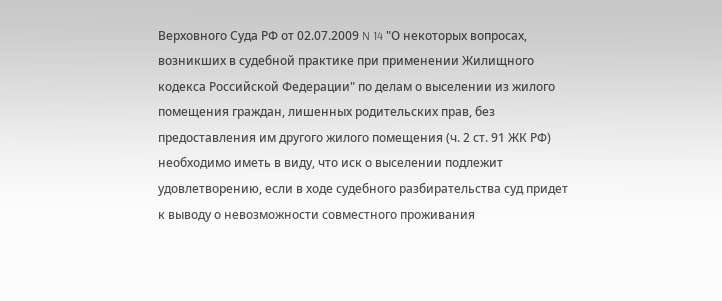Верховного Суда РФ от 02.07.2009 N 14 "О некоторых вопросах, возникших в судебной практике при применении Жилищного кодекса Российской Федерации" по делам о выселении из жилого помещения граждан, лишенных родительских прав, без предоставления им другого жилого помещения (ч. 2 ст. 91 ЖК РФ) необходимо иметь в виду, что иск о выселении подлежит удовлетворению, если в ходе судебного разбирательства суд придет к выводу о невозможности совместного проживания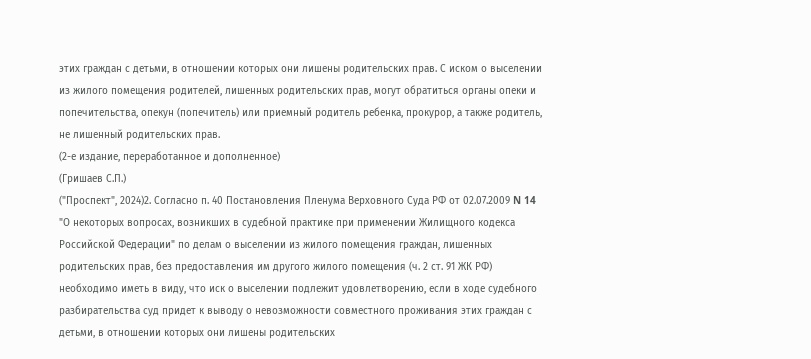этих граждан с детьми, в отношении которых они лишены родительских прав. С иском о выселении из жилого помещения родителей, лишенных родительских прав, могут обратиться органы опеки и попечительства, опекун (попечитель) или приемный родитель ребенка, прокурор, а также родитель, не лишенный родительских прав.
(2-е издание, переработанное и дополненное)
(Гришаев С.П.)
("Проспект", 2024)2. Согласно п. 40 Постановления Пленума Верховного Суда РФ от 02.07.2009 N 14 "О некоторых вопросах, возникших в судебной практике при применении Жилищного кодекса Российской Федерации" по делам о выселении из жилого помещения граждан, лишенных родительских прав, без предоставления им другого жилого помещения (ч. 2 ст. 91 ЖК РФ) необходимо иметь в виду, что иск о выселении подлежит удовлетворению, если в ходе судебного разбирательства суд придет к выводу о невозможности совместного проживания этих граждан с детьми, в отношении которых они лишены родительских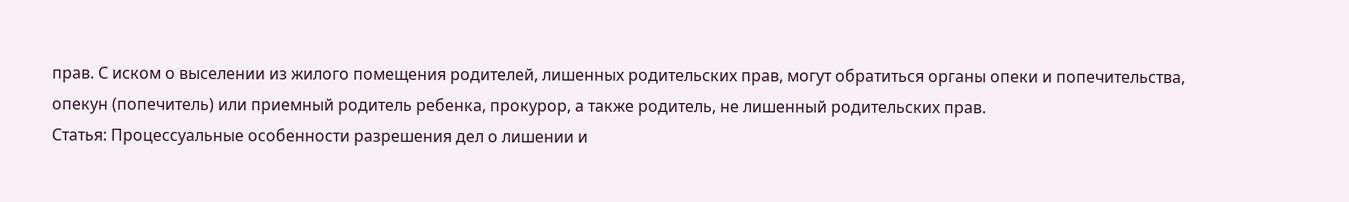прав. С иском о выселении из жилого помещения родителей, лишенных родительских прав, могут обратиться органы опеки и попечительства, опекун (попечитель) или приемный родитель ребенка, прокурор, а также родитель, не лишенный родительских прав.
Статья: Процессуальные особенности разрешения дел о лишении и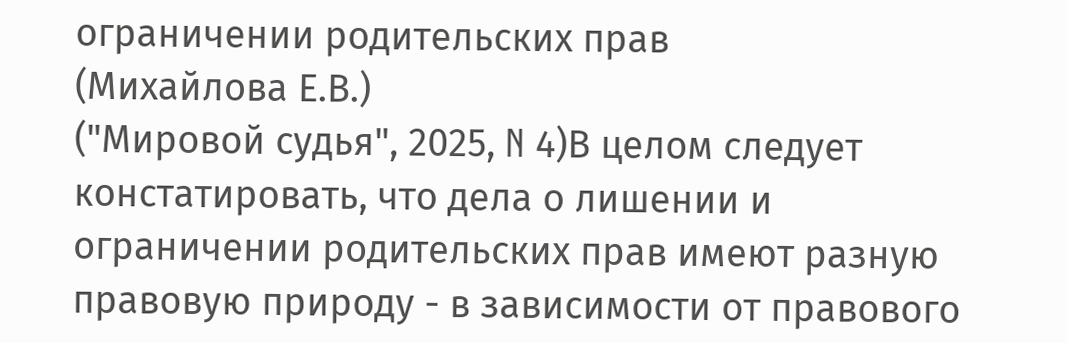ограничении родительских прав
(Михайлова Е.В.)
("Мировой судья", 2025, N 4)В целом следует констатировать, что дела о лишении и ограничении родительских прав имеют разную правовую природу - в зависимости от правового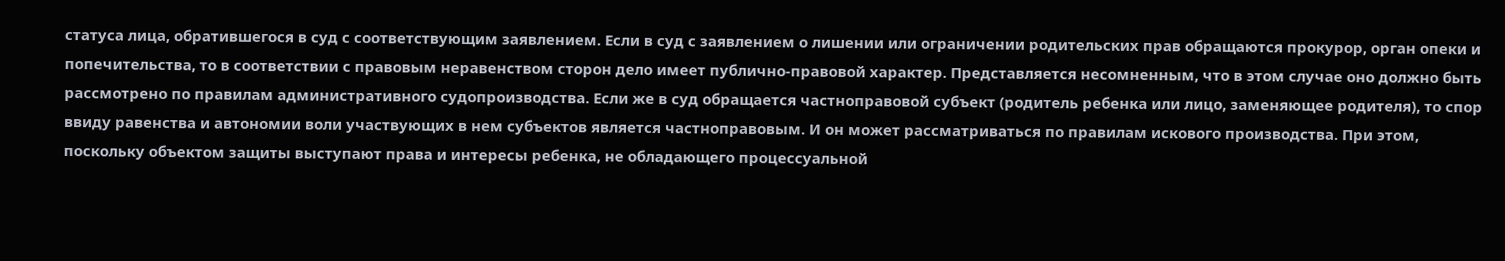статуса лица, обратившегося в суд с соответствующим заявлением. Если в суд с заявлением о лишении или ограничении родительских прав обращаются прокурор, орган опеки и попечительства, то в соответствии с правовым неравенством сторон дело имеет публично-правовой характер. Представляется несомненным, что в этом случае оно должно быть рассмотрено по правилам административного судопроизводства. Если же в суд обращается частноправовой субъект (родитель ребенка или лицо, заменяющее родителя), то спор ввиду равенства и автономии воли участвующих в нем субъектов является частноправовым. И он может рассматриваться по правилам искового производства. При этом, поскольку объектом защиты выступают права и интересы ребенка, не обладающего процессуальной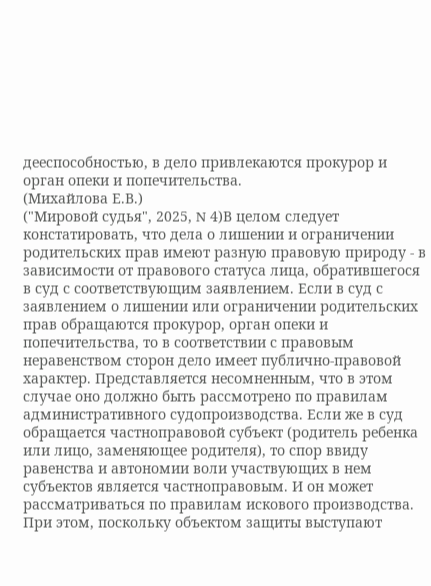дееспособностью, в дело привлекаются прокурор и орган опеки и попечительства.
(Михайлова Е.В.)
("Мировой судья", 2025, N 4)В целом следует констатировать, что дела о лишении и ограничении родительских прав имеют разную правовую природу - в зависимости от правового статуса лица, обратившегося в суд с соответствующим заявлением. Если в суд с заявлением о лишении или ограничении родительских прав обращаются прокурор, орган опеки и попечительства, то в соответствии с правовым неравенством сторон дело имеет публично-правовой характер. Представляется несомненным, что в этом случае оно должно быть рассмотрено по правилам административного судопроизводства. Если же в суд обращается частноправовой субъект (родитель ребенка или лицо, заменяющее родителя), то спор ввиду равенства и автономии воли участвующих в нем субъектов является частноправовым. И он может рассматриваться по правилам искового производства. При этом, поскольку объектом защиты выступают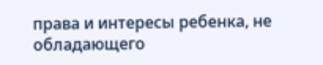права и интересы ребенка, не обладающего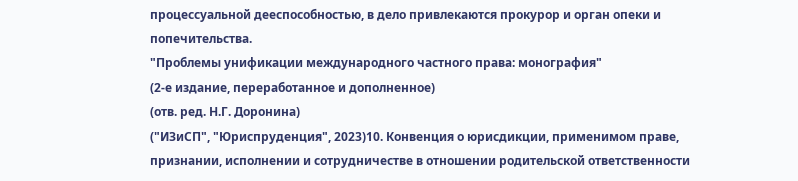процессуальной дееспособностью, в дело привлекаются прокурор и орган опеки и попечительства.
"Проблемы унификации международного частного права: монография"
(2-е издание, переработанное и дополненное)
(отв. ред. Н.Г. Доронина)
("ИЗиСП", "Юриспруденция", 2023)10. Конвенция о юрисдикции, применимом праве, признании, исполнении и сотрудничестве в отношении родительской ответственности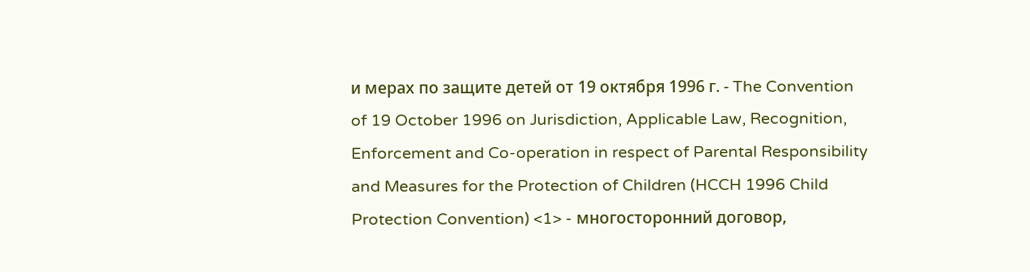и мерах по защите детей от 19 октября 1996 г. - The Convention of 19 October 1996 on Jurisdiction, Applicable Law, Recognition, Enforcement and Co-operation in respect of Parental Responsibility and Measures for the Protection of Children (HCCH 1996 Child Protection Convention) <1> - многосторонний договор,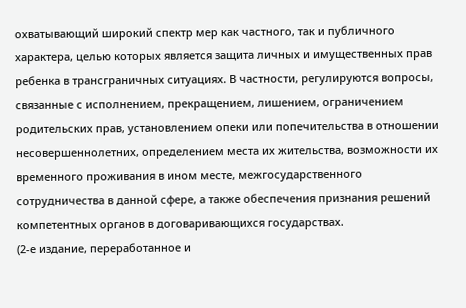охватывающий широкий спектр мер как частного, так и публичного характера, целью которых является защита личных и имущественных прав ребенка в трансграничных ситуациях. В частности, регулируются вопросы, связанные с исполнением, прекращением, лишением, ограничением родительских прав, установлением опеки или попечительства в отношении несовершеннолетних, определением места их жительства, возможности их временного проживания в ином месте, межгосударственного сотрудничества в данной сфере, а также обеспечения признания решений компетентных органов в договаривающихся государствах.
(2-е издание, переработанное и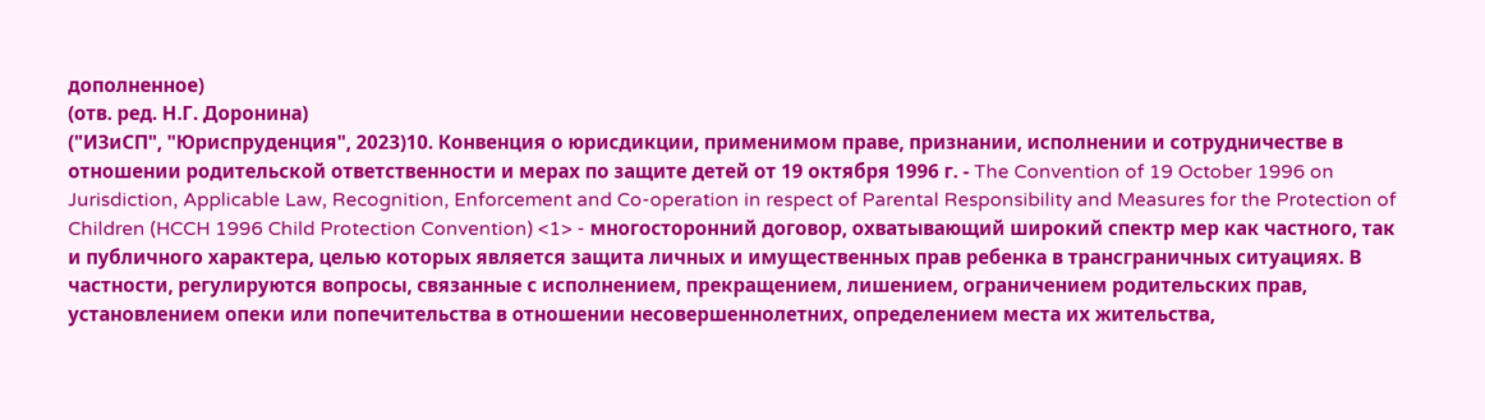дополненное)
(отв. ред. Н.Г. Доронина)
("ИЗиСП", "Юриспруденция", 2023)10. Конвенция о юрисдикции, применимом праве, признании, исполнении и сотрудничестве в отношении родительской ответственности и мерах по защите детей от 19 октября 1996 г. - The Convention of 19 October 1996 on Jurisdiction, Applicable Law, Recognition, Enforcement and Co-operation in respect of Parental Responsibility and Measures for the Protection of Children (HCCH 1996 Child Protection Convention) <1> - многосторонний договор, охватывающий широкий спектр мер как частного, так и публичного характера, целью которых является защита личных и имущественных прав ребенка в трансграничных ситуациях. В частности, регулируются вопросы, связанные с исполнением, прекращением, лишением, ограничением родительских прав, установлением опеки или попечительства в отношении несовершеннолетних, определением места их жительства,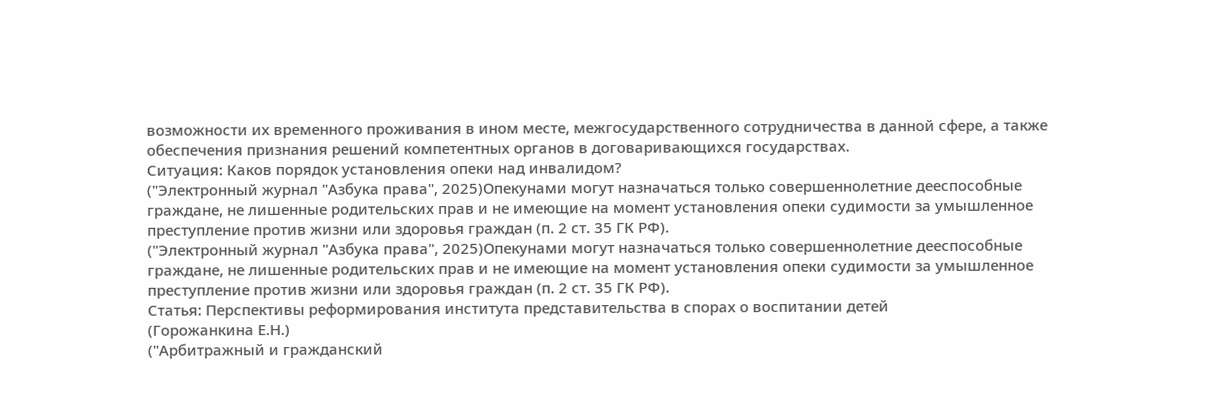возможности их временного проживания в ином месте, межгосударственного сотрудничества в данной сфере, а также обеспечения признания решений компетентных органов в договаривающихся государствах.
Ситуация: Каков порядок установления опеки над инвалидом?
("Электронный журнал "Азбука права", 2025)Опекунами могут назначаться только совершеннолетние дееспособные граждане, не лишенные родительских прав и не имеющие на момент установления опеки судимости за умышленное преступление против жизни или здоровья граждан (п. 2 ст. 35 ГК РФ).
("Электронный журнал "Азбука права", 2025)Опекунами могут назначаться только совершеннолетние дееспособные граждане, не лишенные родительских прав и не имеющие на момент установления опеки судимости за умышленное преступление против жизни или здоровья граждан (п. 2 ст. 35 ГК РФ).
Статья: Перспективы реформирования института представительства в спорах о воспитании детей
(Горожанкина Е.Н.)
("Арбитражный и гражданский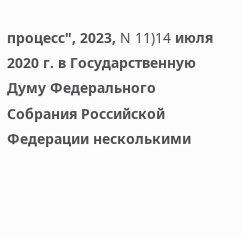процесс", 2023, N 11)14 июля 2020 г. в Государственную Думу Федерального Собрания Российской Федерации несколькими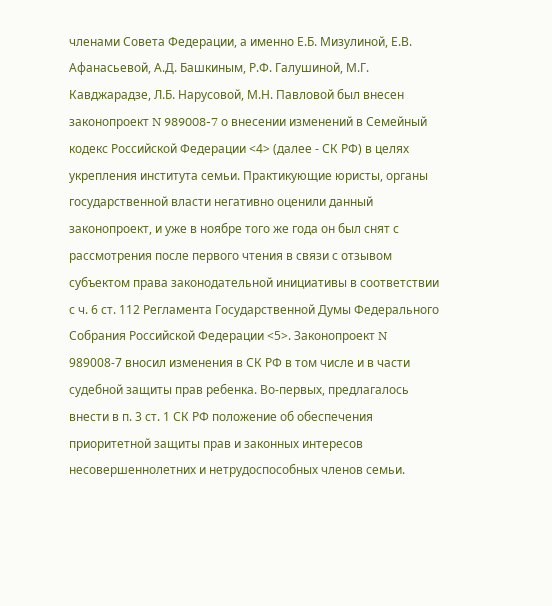членами Совета Федерации, а именно Е.Б. Мизулиной, Е.В. Афанасьевой, А.Д. Башкиным, Р.Ф. Галушиной, М.Г. Кавджарадзе, Л.Б. Нарусовой, М.Н. Павловой был внесен законопроект N 989008-7 о внесении изменений в Семейный кодекс Российской Федерации <4> (далее - СК РФ) в целях укрепления института семьи. Практикующие юристы, органы государственной власти негативно оценили данный законопроект, и уже в ноябре того же года он был снят с рассмотрения после первого чтения в связи с отзывом субъектом права законодательной инициативы в соответствии с ч. 6 ст. 112 Регламента Государственной Думы Федерального Собрания Российской Федерации <5>. Законопроект N 989008-7 вносил изменения в СК РФ в том числе и в части судебной защиты прав ребенка. Во-первых, предлагалось внести в п. 3 ст. 1 СК РФ положение об обеспечения приоритетной защиты прав и законных интересов несовершеннолетних и нетрудоспособных членов семьи.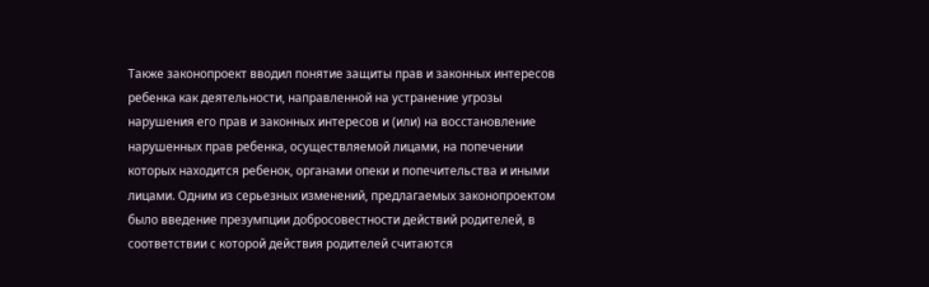Также законопроект вводил понятие защиты прав и законных интересов ребенка как деятельности, направленной на устранение угрозы нарушения его прав и законных интересов и (или) на восстановление нарушенных прав ребенка, осуществляемой лицами, на попечении которых находится ребенок, органами опеки и попечительства и иными лицами. Одним из серьезных изменений, предлагаемых законопроектом было введение презумпции добросовестности действий родителей, в соответствии с которой действия родителей считаются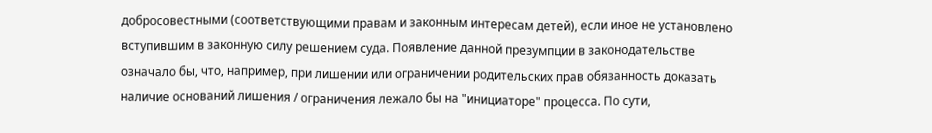добросовестными (соответствующими правам и законным интересам детей), если иное не установлено вступившим в законную силу решением суда. Появление данной презумпции в законодательстве означало бы, что, например, при лишении или ограничении родительских прав обязанность доказать наличие оснований лишения / ограничения лежало бы на "инициаторе" процесса. По сути,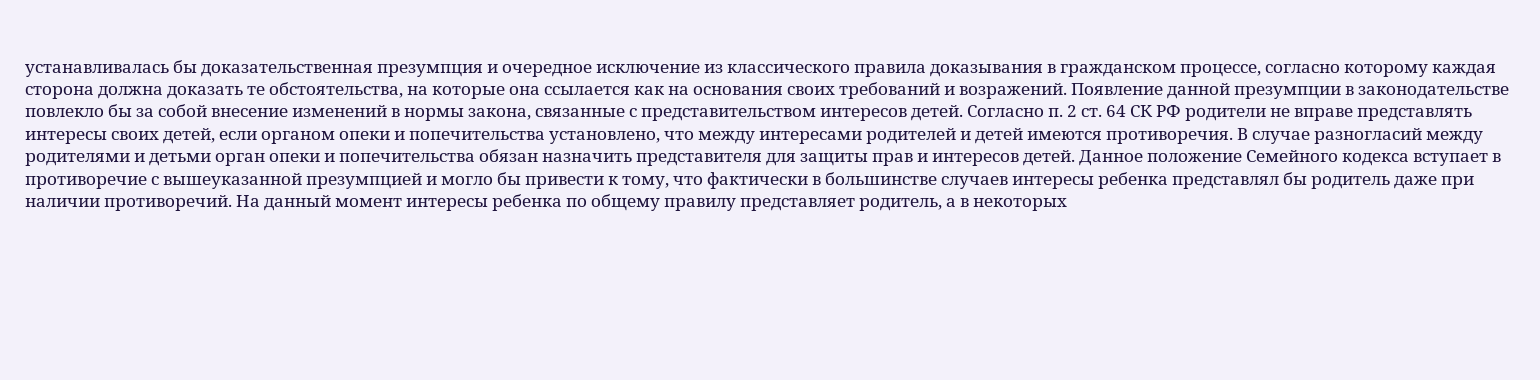устанавливалась бы доказательственная презумпция и очередное исключение из классического правила доказывания в гражданском процессе, согласно которому каждая сторона должна доказать те обстоятельства, на которые она ссылается как на основания своих требований и возражений. Появление данной презумпции в законодательстве повлекло бы за собой внесение изменений в нормы закона, связанные с представительством интересов детей. Согласно п. 2 ст. 64 СК РФ родители не вправе представлять интересы своих детей, если органом опеки и попечительства установлено, что между интересами родителей и детей имеются противоречия. В случае разногласий между родителями и детьми орган опеки и попечительства обязан назначить представителя для защиты прав и интересов детей. Данное положение Семейного кодекса вступает в противоречие с вышеуказанной презумпцией и могло бы привести к тому, что фактически в большинстве случаев интересы ребенка представлял бы родитель даже при наличии противоречий. На данный момент интересы ребенка по общему правилу представляет родитель, а в некоторых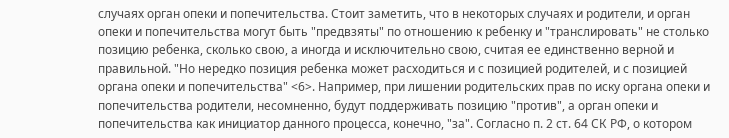случаях орган опеки и попечительства. Стоит заметить, что в некоторых случаях и родители, и орган опеки и попечительства могут быть "предвзяты" по отношению к ребенку и "транслировать" не столько позицию ребенка, сколько свою, а иногда и исключительно свою, считая ее единственно верной и правильной. "Но нередко позиция ребенка может расходиться и с позицией родителей, и с позицией органа опеки и попечительства" <6>. Например, при лишении родительских прав по иску органа опеки и попечительства родители, несомненно, будут поддерживать позицию "против", а орган опеки и попечительства как инициатор данного процесса, конечно, "за". Согласно п. 2 ст. 64 СК РФ, о котором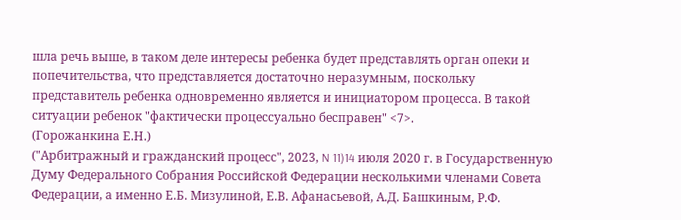шла речь выше, в таком деле интересы ребенка будет представлять орган опеки и попечительства, что представляется достаточно неразумным, поскольку представитель ребенка одновременно является и инициатором процесса. В такой ситуации ребенок "фактически процессуально бесправен" <7>.
(Горожанкина Е.Н.)
("Арбитражный и гражданский процесс", 2023, N 11)14 июля 2020 г. в Государственную Думу Федерального Собрания Российской Федерации несколькими членами Совета Федерации, а именно Е.Б. Мизулиной, Е.В. Афанасьевой, А.Д. Башкиным, Р.Ф.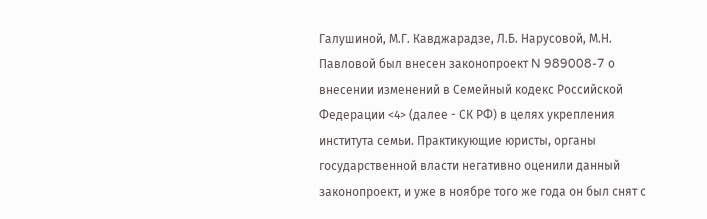Галушиной, М.Г. Кавджарадзе, Л.Б. Нарусовой, М.Н. Павловой был внесен законопроект N 989008-7 о внесении изменений в Семейный кодекс Российской Федерации <4> (далее - СК РФ) в целях укрепления института семьи. Практикующие юристы, органы государственной власти негативно оценили данный законопроект, и уже в ноябре того же года он был снят с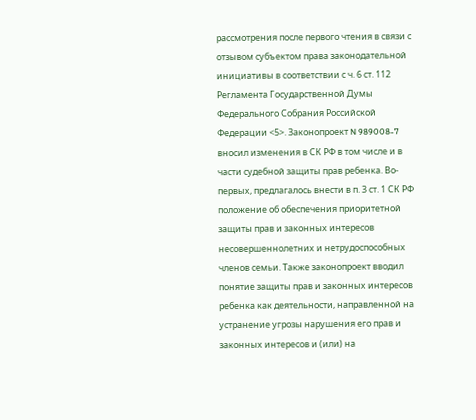рассмотрения после первого чтения в связи с отзывом субъектом права законодательной инициативы в соответствии с ч. 6 ст. 112 Регламента Государственной Думы Федерального Собрания Российской Федерации <5>. Законопроект N 989008-7 вносил изменения в СК РФ в том числе и в части судебной защиты прав ребенка. Во-первых, предлагалось внести в п. 3 ст. 1 СК РФ положение об обеспечения приоритетной защиты прав и законных интересов несовершеннолетних и нетрудоспособных членов семьи. Также законопроект вводил понятие защиты прав и законных интересов ребенка как деятельности, направленной на устранение угрозы нарушения его прав и законных интересов и (или) на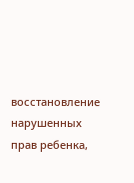восстановление нарушенных прав ребенка,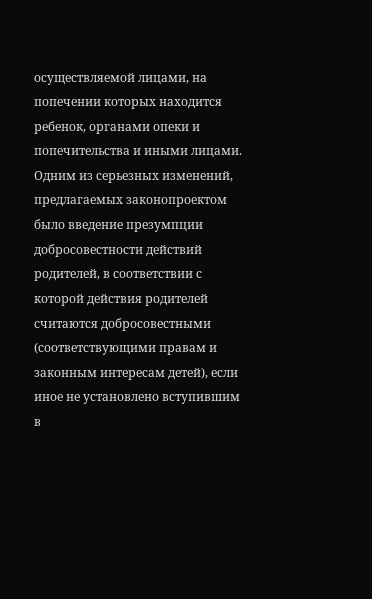осуществляемой лицами, на попечении которых находится ребенок, органами опеки и попечительства и иными лицами. Одним из серьезных изменений, предлагаемых законопроектом было введение презумпции добросовестности действий родителей, в соответствии с которой действия родителей считаются добросовестными (соответствующими правам и законным интересам детей), если иное не установлено вступившим в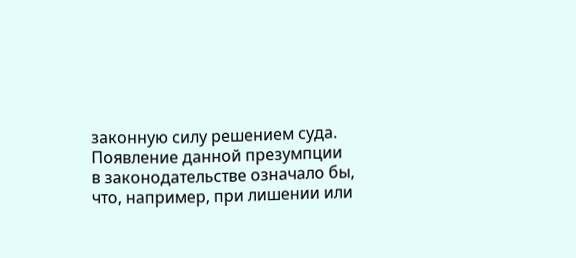законную силу решением суда. Появление данной презумпции в законодательстве означало бы, что, например, при лишении или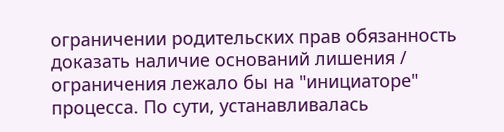ограничении родительских прав обязанность доказать наличие оснований лишения / ограничения лежало бы на "инициаторе" процесса. По сути, устанавливалась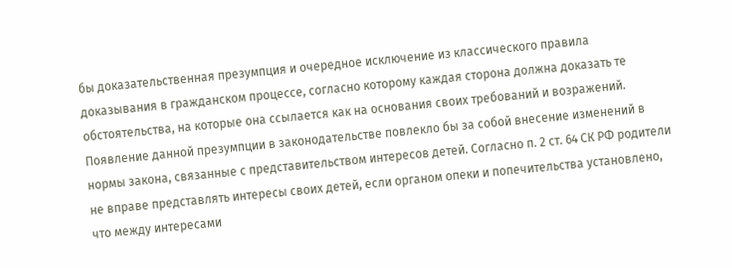бы доказательственная презумпция и очередное исключение из классического правила доказывания в гражданском процессе, согласно которому каждая сторона должна доказать те обстоятельства, на которые она ссылается как на основания своих требований и возражений. Появление данной презумпции в законодательстве повлекло бы за собой внесение изменений в нормы закона, связанные с представительством интересов детей. Согласно п. 2 ст. 64 СК РФ родители не вправе представлять интересы своих детей, если органом опеки и попечительства установлено, что между интересами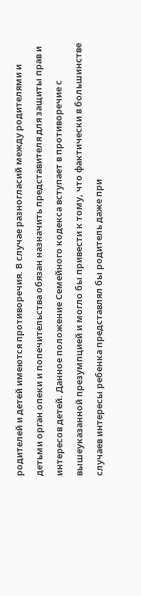родителей и детей имеются противоречия. В случае разногласий между родителями и детьми орган опеки и попечительства обязан назначить представителя для защиты прав и интересов детей. Данное положение Семейного кодекса вступает в противоречие с вышеуказанной презумпцией и могло бы привести к тому, что фактически в большинстве случаев интересы ребенка представлял бы родитель даже при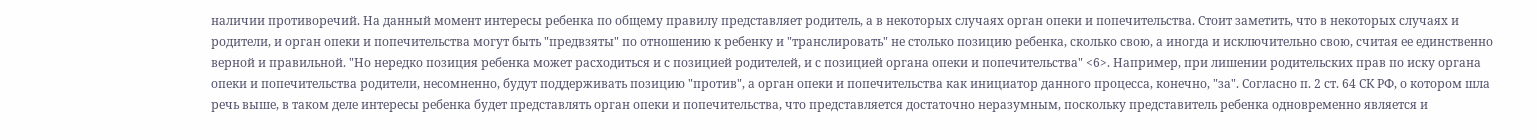наличии противоречий. На данный момент интересы ребенка по общему правилу представляет родитель, а в некоторых случаях орган опеки и попечительства. Стоит заметить, что в некоторых случаях и родители, и орган опеки и попечительства могут быть "предвзяты" по отношению к ребенку и "транслировать" не столько позицию ребенка, сколько свою, а иногда и исключительно свою, считая ее единственно верной и правильной. "Но нередко позиция ребенка может расходиться и с позицией родителей, и с позицией органа опеки и попечительства" <6>. Например, при лишении родительских прав по иску органа опеки и попечительства родители, несомненно, будут поддерживать позицию "против", а орган опеки и попечительства как инициатор данного процесса, конечно, "за". Согласно п. 2 ст. 64 СК РФ, о котором шла речь выше, в таком деле интересы ребенка будет представлять орган опеки и попечительства, что представляется достаточно неразумным, поскольку представитель ребенка одновременно является и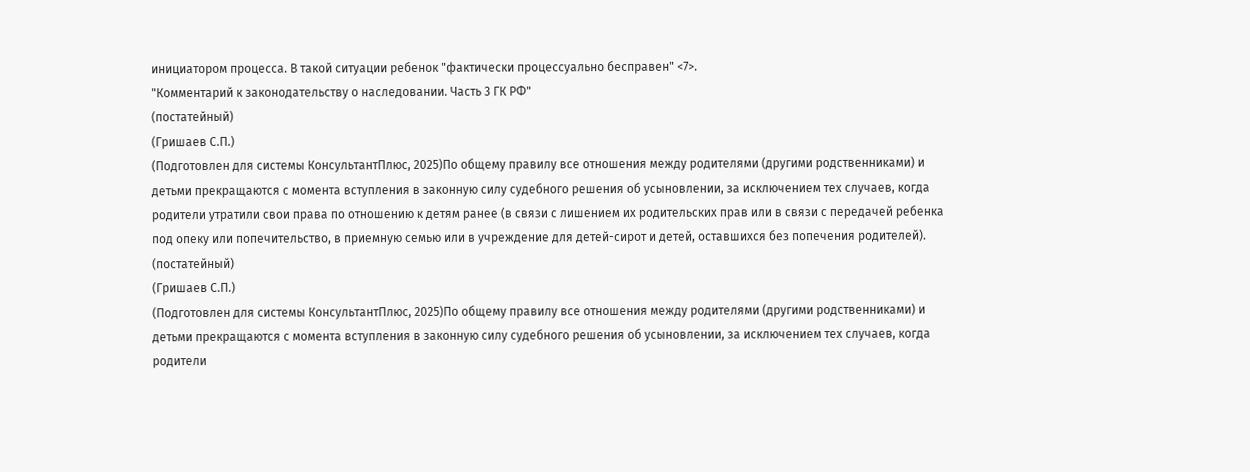инициатором процесса. В такой ситуации ребенок "фактически процессуально бесправен" <7>.
"Комментарий к законодательству о наследовании. Часть 3 ГК РФ"
(постатейный)
(Гришаев С.П.)
(Подготовлен для системы КонсультантПлюс, 2025)По общему правилу все отношения между родителями (другими родственниками) и детьми прекращаются с момента вступления в законную силу судебного решения об усыновлении, за исключением тех случаев, когда родители утратили свои права по отношению к детям ранее (в связи с лишением их родительских прав или в связи с передачей ребенка под опеку или попечительство, в приемную семью или в учреждение для детей-сирот и детей, оставшихся без попечения родителей).
(постатейный)
(Гришаев С.П.)
(Подготовлен для системы КонсультантПлюс, 2025)По общему правилу все отношения между родителями (другими родственниками) и детьми прекращаются с момента вступления в законную силу судебного решения об усыновлении, за исключением тех случаев, когда родители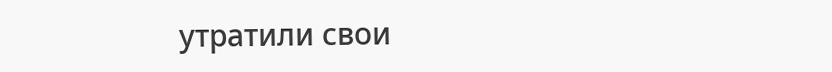утратили свои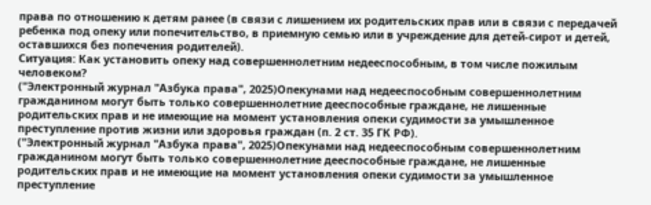права по отношению к детям ранее (в связи с лишением их родительских прав или в связи с передачей ребенка под опеку или попечительство, в приемную семью или в учреждение для детей-сирот и детей, оставшихся без попечения родителей).
Ситуация: Как установить опеку над совершеннолетним недееспособным, в том числе пожилым человеком?
("Электронный журнал "Азбука права", 2025)Опекунами над недееспособным совершеннолетним гражданином могут быть только совершеннолетние дееспособные граждане, не лишенные родительских прав и не имеющие на момент установления опеки судимости за умышленное преступление против жизни или здоровья граждан (п. 2 ст. 35 ГК РФ).
("Электронный журнал "Азбука права", 2025)Опекунами над недееспособным совершеннолетним гражданином могут быть только совершеннолетние дееспособные граждане, не лишенные родительских прав и не имеющие на момент установления опеки судимости за умышленное преступление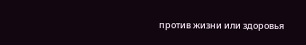против жизни или здоровья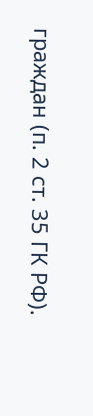граждан (п. 2 ст. 35 ГК РФ).